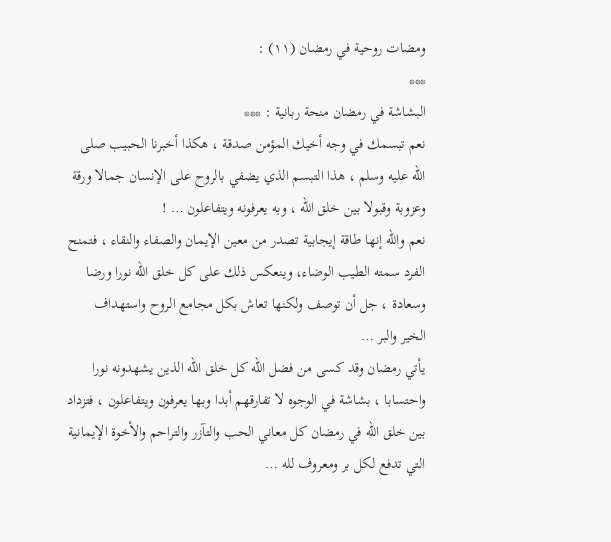ومضات روحية في رمضان (١١) :
***
البشاشة في رمضان منحة ربانية : ***
نعم تبسمك في وجه أخيك المؤمن صدقة ، هكذا أخبرنا الحبيب صلى الله عليه وسلم ، هذا التبسم الذي يضفي بالروح على الإنسان جمالا ورقة وعزوبة وقبولا بين خلق الله ، وبه يعرفونه ويتفاعلون … !
نعم والله إنها طاقة إيجابية تصدر من معين الإيمان والصفاء والنقاء ، فتمنح الفرد سمته الطيب الوضاء، وينعكس ذلك على كل خلق الله نورا ورضا وسعادة ، جل أن توصف ولكنها تعاش بكل مجامع الروح واستهداف الخير والبر …
يأتي رمضان وقد كسى من فضل الله كل خلق الله الذين يشهدونه نورا واحتسابا ، بشاشة في الوجوه لا تفارقهم أبدا وبها يعرفون ويتفاعلون ، فتزداد بين خلق الله في رمضان كل معاني الحب والتآزر والتراحم والأخوة الإيمانية التي تدفع لكل بر ومعروف لله …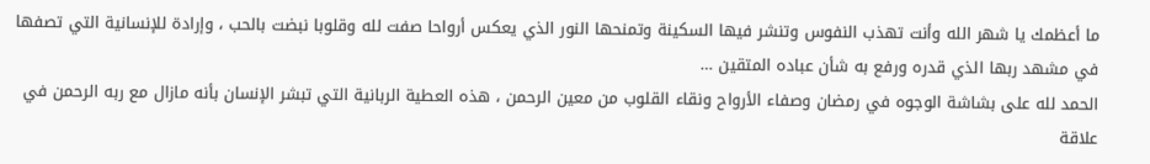ما أعظمك يا شهر الله وأنت تهذب النفوس وتنشر فيها السكينة وتمنحها النور الذي يعكس أرواحا صفت لله وقلوبا نبضت بالحب ، وإرادة للإنسانية التي تصفها في مشهد ربها الذي قدره ورفع به شأن عباده المتقين …
الحمد لله على بشاشة الوجوه في رمضان وصفاء الأرواح ونقاء القلوب من معين الرحمن ، هذه العطية الربانية التي تبشر الإنسان بأنه مازال مع ربه الرحمن في علاقة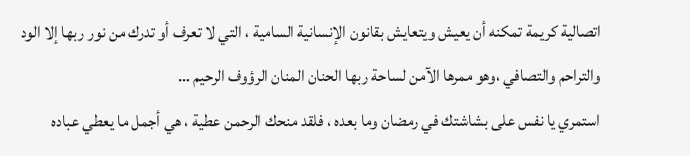اتصالية كريمة تمكنه أن يعيش ويتعايش بقانون الإنسانية السامية ، التي لا تعرف أو تدرك من نور ربها إلا الود والتراحم والتصافي ،وهو ممرها الآمن لساحة ربها الحنان المنان الرؤوف الرحيم …
استمري يا نفس على بشاشتك في رمضان وما بعده ، فلقد منحك الرحمن عطية ، هي أجمل ما يعطي عباده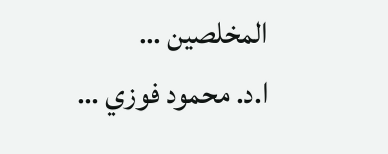المخلصين …
ا.د. محمود فوزي …